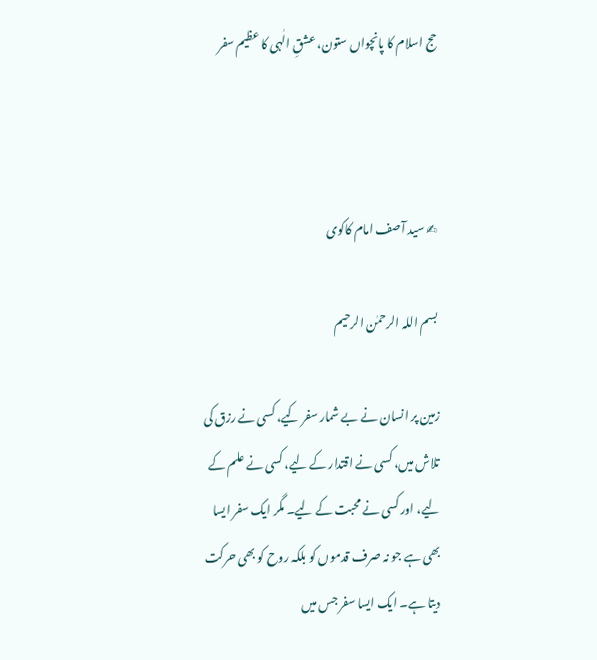حج اسلام کا پانچواں ستون، عشقِ الٰہی کا عظیم سفر



✍ سید آصف امام کاکوی

بسم اللہ الرحمٰن الرحیم

زمین پر انسان نے بے شمار سفر کیے، کسی نے رزق کی تلاش میں، کسی نے اقتدار کے لیے، کسی نے علم کے لیے، اور کسی نے محبت کے لیے۔ مگر ایک سفر ایسا بھی ہے جو نہ صرف قدموں کو بلکہ روح کو بھی حرکت دیتا ہے۔ ایک ایسا سفر جس میں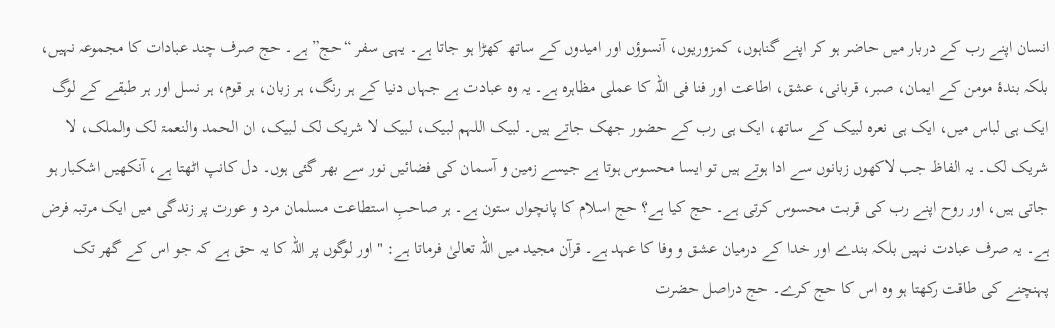انسان اپنے رب کے دربار میں حاضر ہو کر اپنے گناہوں، کمزوریوں، آنسوؤں اور امیدوں کے ساتھ کھڑا ہو جاتا ہے۔ یہی سفر “حج” ہے۔ حج صرف چند عبادات کا مجموعہ نہیں، بلکہ بندۂ مومن کے ایمان، صبر، قربانی، عشق، اطاعت اور فنا فی اللہ کا عملی مظاہرہ ہے۔ یہ وہ عبادت ہے جہاں دنیا کے ہر رنگ، ہر زبان، ہر قوم، ہر نسل اور ہر طبقے کے لوگ ایک ہی لباس میں، ایک ہی نعرہ لبیک کے ساتھ، ایک ہی رب کے حضور جھک جاتے ہیں۔ لبیک اللہم لبیک، لبیک لا شریک لک لبیک، ان الحمد والنعمۃ لک والملک، لا شریک لک۔ یہ الفاظ جب لاکھوں زبانوں سے ادا ہوتے ہیں تو ایسا محسوس ہوتا ہے جیسے زمین و آسمان کی فضائیں نور سے بھر گئی ہوں۔ دل کانپ اٹھتا ہے، آنکھیں اشکبار ہو جاتی ہیں، اور روح اپنے رب کی قربت محسوس کرتی ہے۔ حج کیا ہے؟ حج اسلام کا پانچواں ستون ہے۔ ہر صاحبِ استطاعت مسلمان مرد و عورت پر زندگی میں ایک مرتبہ فرض ہے۔ یہ صرف عبادت نہیں بلکہ بندے اور خدا کے درمیان عشق و وفا کا عہد ہے۔ قرآن مجید میں اللہ تعالیٰ فرماتا ہے: "اور لوگوں پر اللہ کا یہ حق ہے کہ جو اس کے گھر تک پہنچنے کی طاقت رکھتا ہو وہ اس کا حج کرے۔ حج دراصل حضرت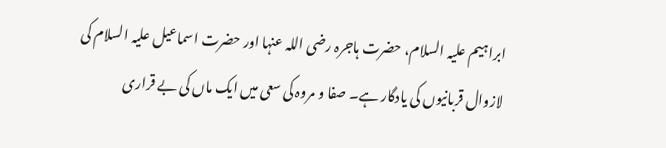ابراہیم علیہ السلام، حضرت ہاجرہ رضی اللہ عنہا اور حضرت اسماعیل علیہ السلام کی لازوال قربانیوں کی یادگار ہے۔ صفا و مروہ کی سعی میں ایک ماں کی بے قراری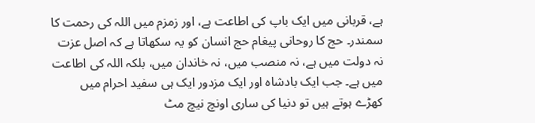ہے، قربانی میں ایک باپ کی اطاعت ہے، اور زمزم میں اللہ کی رحمت کا سمندر۔ حج کا روحانی پیغام حج انسان کو یہ سکھاتا ہے کہ اصل عزت نہ دولت میں ہے، نہ منصب میں، نہ خاندان میں، بلکہ اللہ کی اطاعت میں ہے۔ جب ایک بادشاہ اور ایک مزدور ایک ہی سفید احرام میں کھڑے ہوتے ہیں تو دنیا کی ساری اونچ نیچ مٹ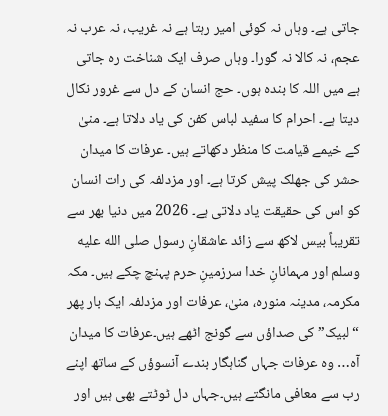جاتی ہے۔ وہاں نہ کوئی امیر رہتا ہے نہ غریب، نہ عرب نہ عجم، نہ کالا نہ گورا۔ وہاں صرف ایک شناخت رہ جاتی ہے میں اللہ کا بندہ ہوں۔ حج انسان کے دل سے غرور نکال دیتا ہے۔ احرام کا سفید لباس کفن کی یاد دلاتا ہے۔ منیٰ کے خیمے قیامت کا منظر دکھاتے ہیں۔ عرفات کا میدان حشر کی جھلک پیش کرتا ہے۔ اور مزدلفہ کی رات انسان کو اس کی حقیقت یاد دلاتی ہے۔ 2026 میں دنیا بھر سے تقریباً بیس لاکھ سے زائد عاشقانِ رسول صلى الله عليه وسلم اور مہمانانِ خدا سرزمینِ حرم پہنچ چکے ہیں۔ مکہ مکرمہ، مدینہ منورہ، منیٰ، عرفات اور مزدلفہ ایک بار پھر “لبیک” کی صداؤں سے گونج اٹھے ہیں۔عرفات کا میدان آہ… وہ عرفات جہاں گناہگار بندے آنسوؤں کے ساتھ اپنے رب سے معافی مانگتے ہیں۔جہاں دل ٹوٹتے بھی ہیں اور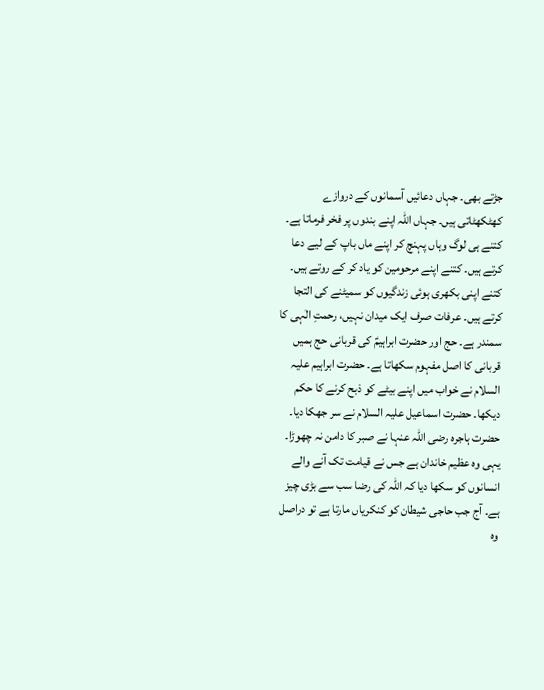جڑتے بھی۔ جہاں دعائیں آسمانوں کے دروازے کھٹکھٹاتی ہیں۔ جہاں اللہ اپنے بندوں پر فخر فرماتا ہے۔ کتنے ہی لوگ وہاں پہنچ کر اپنے ماں باپ کے لیے دعا کرتے ہیں۔ کتنے اپنے مرحومین کو یاد کر کے روتے ہیں۔ کتنے اپنی بکھری ہوئی زندگیوں کو سمیٹنے کی التجا کرتے ہیں۔ عرفات صرف ایک میدان نہیں، رحمتِ الٰہی کا سمندر ہے۔ حج اور حضرت ابراہیمؑ کی قربانی حج ہمیں قربانی کا اصل مفہوم سکھاتا ہے۔ حضرت ابراہیم علیہ السلام نے خواب میں اپنے بیٹے کو ذبح کرنے کا حکم دیکھا۔ حضرت اسماعیل علیہ السلام نے سر جھکا دیا۔ حضرت ہاجرہ رضی اللہ عنہا نے صبر کا دامن نہ چھوڑا۔ یہی وہ عظیم خاندان ہے جس نے قیامت تک آنے والے انسانوں کو سکھا دیا کہ اللہ کی رضا سب سے بڑی چیز ہے۔ آج جب حاجی شیطان کو کنکریاں مارتا ہے تو دراصل وہ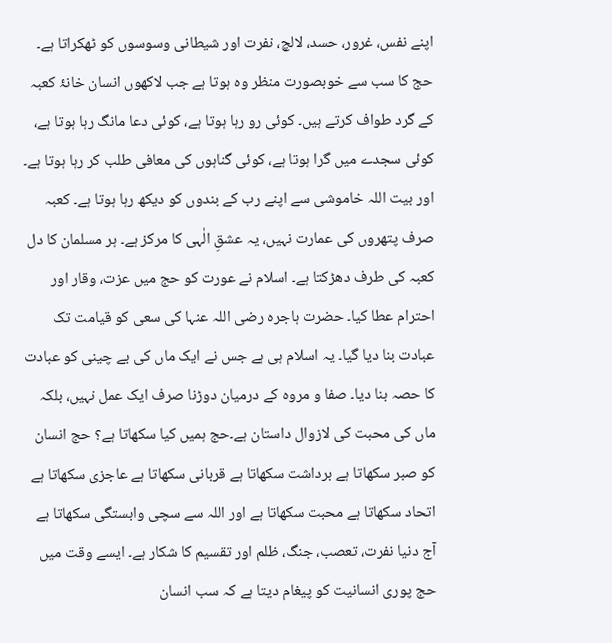اپنے نفس، غرور، حسد، لالچ، نفرت اور شیطانی وسوسوں کو ٹھکراتا ہے۔ حج کا سب سے خوبصورت منظر وہ ہوتا ہے جب لاکھوں انسان خانۂ کعبہ کے گرد طواف کرتے ہیں۔ کوئی رو رہا ہوتا ہے، کوئی دعا مانگ رہا ہوتا ہے، کوئی سجدے میں گرا ہوتا ہے، کوئی گناہوں کی معافی طلب کر رہا ہوتا ہے۔ اور بیت اللہ خاموشی سے اپنے رب کے بندوں کو دیکھ رہا ہوتا ہے۔ کعبہ صرف پتھروں کی عمارت نہیں، یہ عشقِ الٰہی کا مرکز ہے۔ ہر مسلمان کا دل کعبہ کی طرف دھڑکتا ہے۔ اسلام نے عورت کو حج میں عزت، وقار اور احترام عطا کیا۔ حضرت ہاجرہ رضی اللہ عنہا کی سعی کو قیامت تک عبادت بنا دیا گیا۔ یہ اسلام ہی ہے جس نے ایک ماں کی بے چینی کو عبادت کا حصہ بنا دیا۔ صفا و مروہ کے درمیان دوڑنا صرف ایک عمل نہیں، بلکہ ماں کی محبت کی لازوال داستان ہے۔حج ہمیں کیا سکھاتا ہے؟ حج انسان کو صبر سکھاتا ہے برداشت سکھاتا ہے قربانی سکھاتا ہے عاجزی سکھاتا ہے اتحاد سکھاتا ہے محبت سکھاتا ہے اور اللہ سے سچی وابستگی سکھاتا ہے آج دنیا نفرت، تعصب، جنگ، ظلم اور تقسیم کا شکار ہے۔ ایسے وقت میں حج پوری انسانیت کو پیغام دیتا ہے کہ سب انسان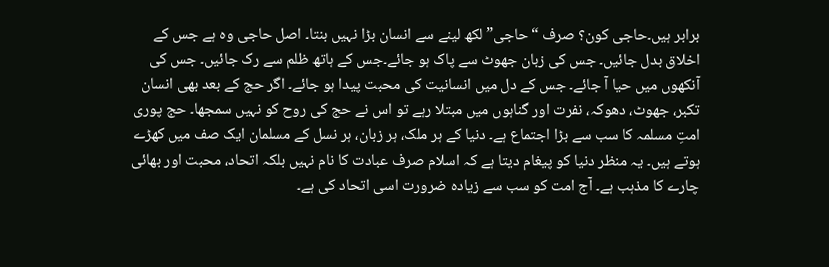برابر ہیں۔حاجی کون؟ صرف “حاجی” لکھ لینے سے انسان بڑا نہیں بنتا۔ اصل حاجی وہ ہے جس کے اخلاق بدل جائیں۔ جس کی زبان جھوٹ سے پاک ہو جائے۔جس کے ہاتھ ظلم سے رک جائیں۔ جس کی آنکھوں میں حیا آ جائے۔ جس کے دل میں انسانیت کی محبت پیدا ہو جائے۔ اگر حج کے بعد بھی انسان تکبر، جھوٹ، دھوکہ، نفرت اور گناہوں میں مبتلا رہے تو اس نے حج کی روح کو نہیں سمجھا۔ حج پوری امتِ مسلمہ کا سب سے بڑا اجتماع ہے۔ دنیا کے ہر ملک، ہر زبان، ہر نسل کے مسلمان ایک صف میں کھڑے ہوتے ہیں۔ یہ منظر دنیا کو پیغام دیتا ہے کہ اسلام صرف عبادت کا نام نہیں بلکہ اتحاد، محبت اور بھائی چارے کا مذہب ہے۔ آج امت کو سب سے زیادہ ضرورت اسی اتحاد کی ہے۔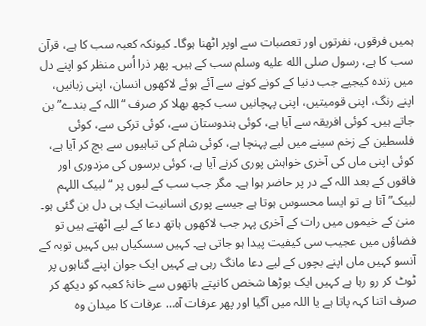ہمیں فرقوں، نفرتوں اور تعصبات سے اوپر اٹھنا ہوگا۔ کیونکہ کعبہ سب کا ہے، قرآن سب کا ہے، رسول صلى الله عليه وسلم سب کے ہیں۔ پھر ذرا اُس منظر کو اپنے دل میں زندہ کیجیے جب دنیا کے کونے کونے سے آئے ہوئے لاکھوں انسان، اپنی زبانیں، اپنے رنگ، اپنی قومیتیں، اپنی پہچانیں سب کچھ بھلا کر صرف “اللہ کے بندے” بن جاتے ہیں۔ کوئی افریقہ سے آیا ہے، کوئی ہندوستان سے، کوئی ترکی سے، کوئی فلسطین کے زخم سینے میں لیے پہنچا ہے، کوئی شام کی تباہیوں سے بچ کر آیا ہے، کوئی اپنی ماں کی آخری خواہش پوری کرنے آیا ہے، کوئی برسوں کی مزدوری اور فاقوں کے بعد اللہ کے در پر حاضر ہوا ہے۔ مگر جب سب کے لبوں پر “لبیک اللہم لبیک” آتا ہے تو ایسا محسوس ہوتا ہے جیسے پوری انسانیت ایک ہی دل بن گئی ہو۔ منیٰ کے خیموں میں رات کے آخری پہر جب لاکھوں ہاتھ دعا کے لیے اٹھتے ہیں تو فضاؤں میں عجیب سی کیفیت پیدا ہو جاتی ہے۔ کہیں سسکیاں ہیں کہیں توبہ کے آنسو کہیں ماں اپنے بچوں کے لیے دعا مانگ رہی ہے کہیں ایک جوان اپنے گناہوں پر ٹوٹ کر رو رہا ہے کہیں ایک بوڑھا شخص کانپتے ہاتھوں سے خانۂ کعبہ کو دیکھ کر صرف اتنا کہہ پاتا ہے یا اللہ میں آگیا اور پھر عرفات آہ… عرفات کا میدان وہ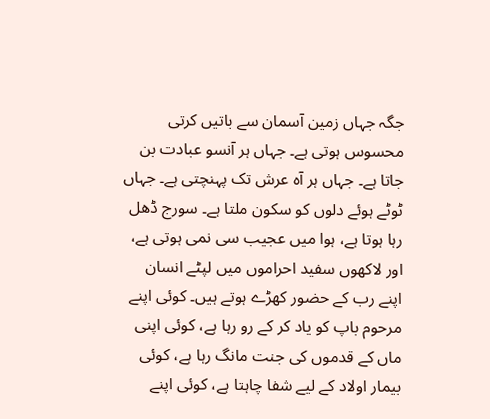جگہ جہاں زمین آسمان سے باتیں کرتی محسوس ہوتی ہے۔ جہاں ہر آنسو عبادت بن جاتا ہے۔ جہاں ہر آہ عرش تک پہنچتی ہے۔ جہاں ٹوٹے ہوئے دلوں کو سکون ملتا ہے۔ سورج ڈھل رہا ہوتا ہے، ہوا میں عجیب سی نمی ہوتی ہے، اور لاکھوں سفید احراموں میں لپٹے انسان اپنے رب کے حضور کھڑے ہوتے ہیں۔ کوئی اپنے مرحوم باپ کو یاد کر کے رو رہا ہے، کوئی اپنی ماں کے قدموں کی جنت مانگ رہا ہے، کوئی بیمار اولاد کے لیے شفا چاہتا ہے، کوئی اپنے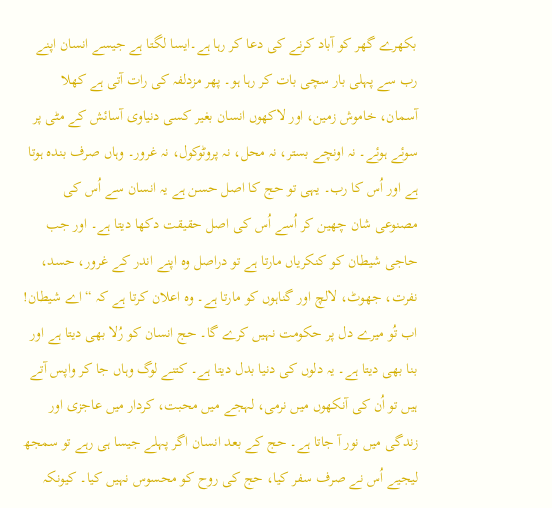بکھرے گھر کو آباد کرنے کی دعا کر رہا ہے۔ایسا لگتا ہے جیسے انسان اپنے رب سے پہلی بار سچی بات کر رہا ہو۔ پھر مزدلفہ کی رات آتی ہے کھلا آسمان، خاموش زمین، اور لاکھوں انسان بغیر کسی دنیاوی آسائش کے مٹی پر سوئے ہوئے۔ نہ اونچے بستر، نہ محل، نہ پروٹوکول، نہ غرور۔ وہاں صرف بندہ ہوتا ہے اور اُس کا رب۔ یہی تو حج کا اصل حسن ہے یہ انسان سے اُس کی مصنوعی شان چھین کر اُسے اُس کی اصل حقیقت دکھا دیتا ہے۔ اور جب حاجی شیطان کو کنکریاں مارتا ہے تو دراصل وہ اپنے اندر کے غرور، حسد، نفرت، جھوٹ، لالچ اور گناہوں کو مارتا ہے۔ وہ اعلان کرتا ہے کہ “اے شیطان! اب تُو میرے دل پر حکومت نہیں کرے گا۔ حج انسان کو رُلا بھی دیتا ہے اور بنا بھی دیتا ہے۔ یہ دلوں کی دنیا بدل دیتا ہے۔ کتنے لوگ وہاں جا کر واپس آتے ہیں تو اُن کی آنکھوں میں نرمی، لہجے میں محبت، کردار میں عاجزی اور زندگی میں نور آ جاتا ہے۔ حج کے بعد انسان اگر پہلے جیسا ہی رہے تو سمجھ لیجیے اُس نے صرف سفر کیا، حج کی روح کو محسوس نہیں کیا۔ کیونکہ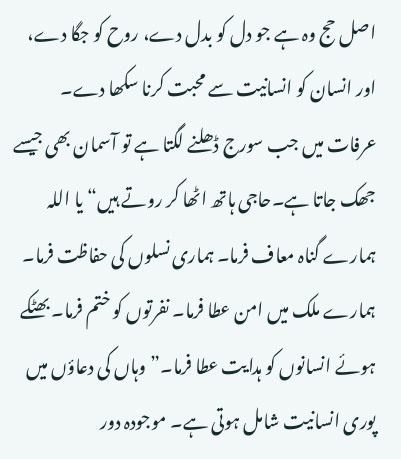اصل حج وہ ہے جو دل کو بدل دے، روح کو جگا دے، اور انسان کو انسانیت سے محبت کرنا سکھا دے۔ عرفات میں جب سورج ڈھلنے لگتا ہے تو آسمان بھی جیسے جھک جاتا ہے۔حاجی ہاتھ اٹھا کر روتے ہیں“یا اللہ ہمارے گناہ معاف فرما۔ ہماری نسلوں کی حفاظت فرما۔ ہمارے ملک میں امن عطا فرما۔ نفرتوں کو ختم فرما۔ بھٹکے ہوئے انسانوں کو ہدایت عطا فرما۔” وہاں کی دعاؤں میں پوری انسانیت شامل ہوتی ہے۔ موجودہ دور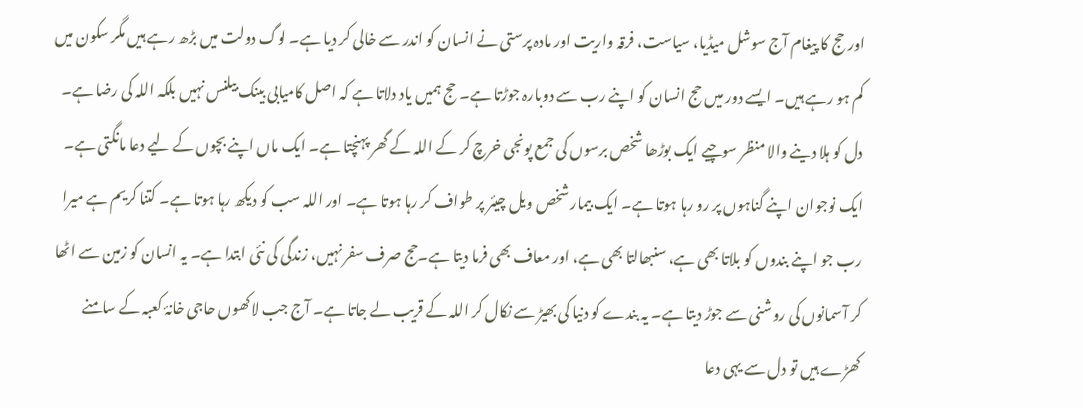اور حج کا پیغام آج سوشل میڈیا، سیاست، فرقہ واریت اور مادہ پرستی نے انسان کو اندر سے خالی کر دیا ہے۔ لوگ دولت میں بڑھ رہے ہیں مگر سکون میں کم ہو رہے ہیں۔ ایسے دور میں حج انسان کو اپنے رب سے دوبارہ جوڑتا ہے۔ حج ہمیں یاد دلاتا ہے کہ اصل کامیابی بینک بیلنس نہیں بلکہ اللہ کی رضا ہے۔ دل کو ہلا دینے والا منظر سوچیے ایک بوڑھا شخص برسوں کی جمع پونجی خرچ کر کے اللہ کے گھر پہنچتا ہے۔ ایک ماں اپنے بچوں کے لیے دعا مانگتی ہے۔ ایک نوجوان اپنے گناہوں پر رو رہا ہوتا ہے۔ ایک بیمار شخص ویل چیئر پر طواف کر رہا ہوتا ہے۔ اور اللہ سب کو دیکھ رہا ہوتا ہے۔ کتنا کریم ہے میرا رب جو اپنے بندوں کو بلاتا بھی ہے، سنبھالتا بھی ہے، اور معاف بھی فرما دیتا ہے۔حج صرف سفر نہیں، زندگی کی نئی ابتدا ہے۔ یہ انسان کو زمین سے اٹھا کر آسمانوں کی روشنی سے جوڑ دیتا ہے۔ یہ بندے کو دنیا کی بھیڑ سے نکال کر اللہ کے قریب لے جاتا ہے۔ آج جب لاکھوں حاجی خانۂ کعبہ کے سامنے کھڑے ہیں تو دل سے یہی دعا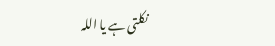نکلتی ہے یا اللہ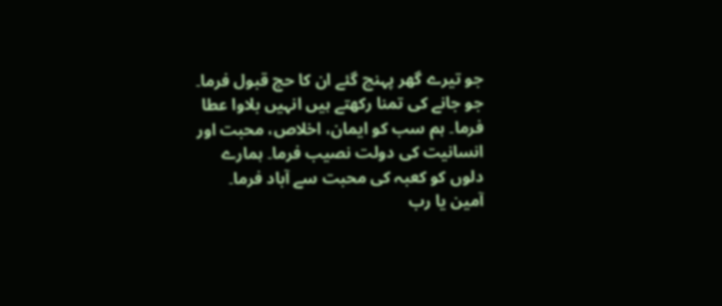جو تیرے گھر پہنچ گئے ان کا حج قبول فرما۔ جو جانے کی تمنا رکھتے ہیں انہیں بلاوا عطا فرما۔ ہم سب کو ایمان، اخلاص، محبت اور انسانیت کی دولت نصیب فرما۔ ہمارے دلوں کو کعبہ کی محبت سے آباد فرما۔ آمین یا رب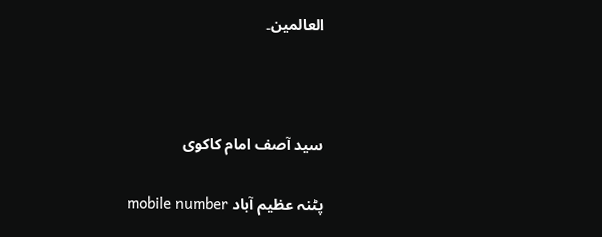العالمین۔



سید آصف امام کاکوی

پٹنہ عظیم آباد mobile number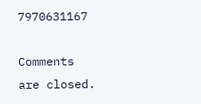7970631167

Comments are closed.